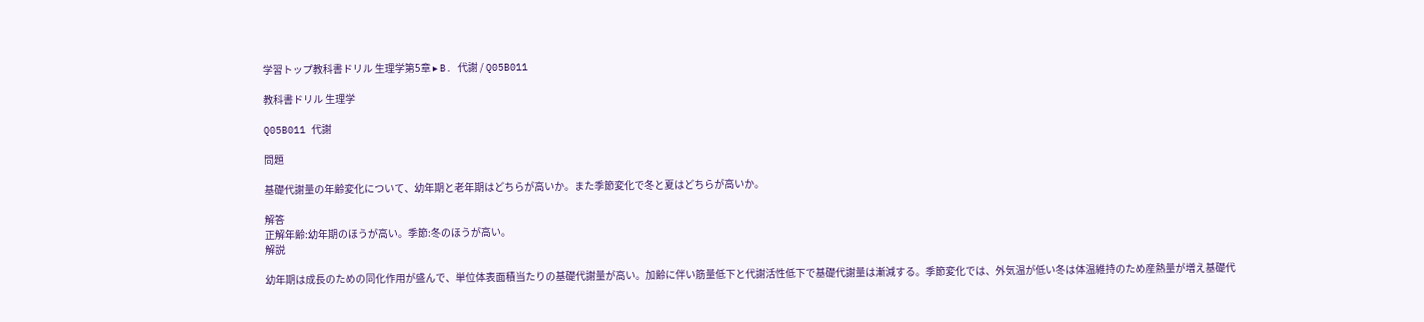学習トップ教科書ドリル 生理学第5章 ▸ B. 代謝 / Q05B011

教科書ドリル 生理学

Q05B011 代謝

問題

基礎代謝量の年齢変化について、幼年期と老年期はどちらが高いか。また季節変化で冬と夏はどちらが高いか。

解答
正解年齢:幼年期のほうが高い。季節:冬のほうが高い。
解説

幼年期は成長のための同化作用が盛んで、単位体表面積当たりの基礎代謝量が高い。加齢に伴い筋量低下と代謝活性低下で基礎代謝量は漸減する。季節変化では、外気温が低い冬は体温維持のため産熱量が増え基礎代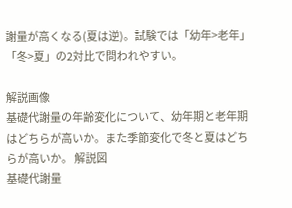謝量が高くなる(夏は逆)。試験では「幼年>老年」「冬>夏」の2対比で問われやすい。

解説画像
基礎代謝量の年齢変化について、幼年期と老年期はどちらが高いか。また季節変化で冬と夏はどちらが高いか。 解説図
基礎代謝量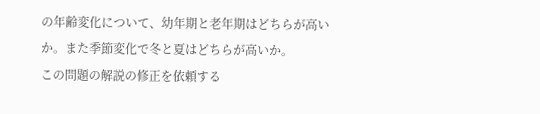の年齢変化について、幼年期と老年期はどちらが高いか。また季節変化で冬と夏はどちらが高いか。
この問題の解説の修正を依頼する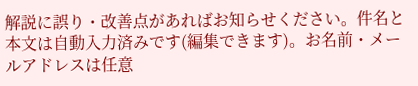解説に誤り・改善点があればお知らせください。件名と本文は自動入力済みです(編集できます)。お名前・メールアドレスは任意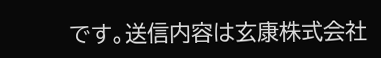です。送信内容は玄康株式会社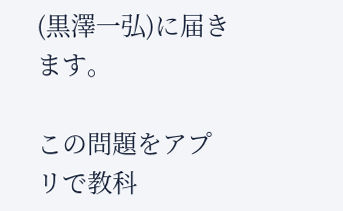(黒澤一弘)に届きます。

この問題をアプリで教科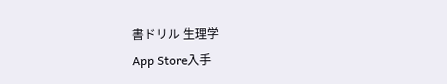書ドリル 生理学
App Store入手